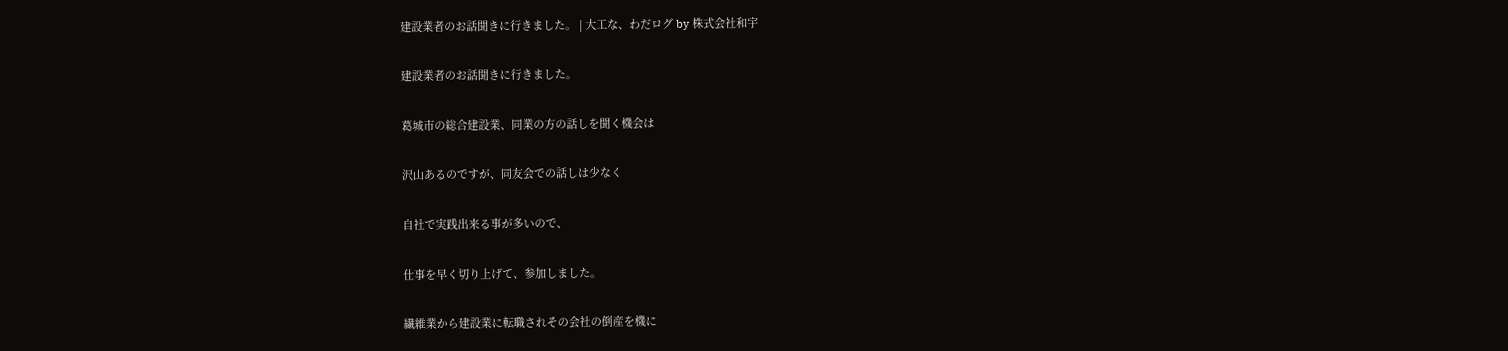建設業者のお話聞きに行きました。 | 大工な、わだログ by 株式会社和宇

建設業者のお話聞きに行きました。

葛城市の総合建設業、同業の方の話しを聞く機会は

沢山あるのですが、同友会での話しは少なく

自社で実践出来る事が多いので、

仕事を早く切り上げて、参加しました。

繊維業から建設業に転職されその会社の倒産を機に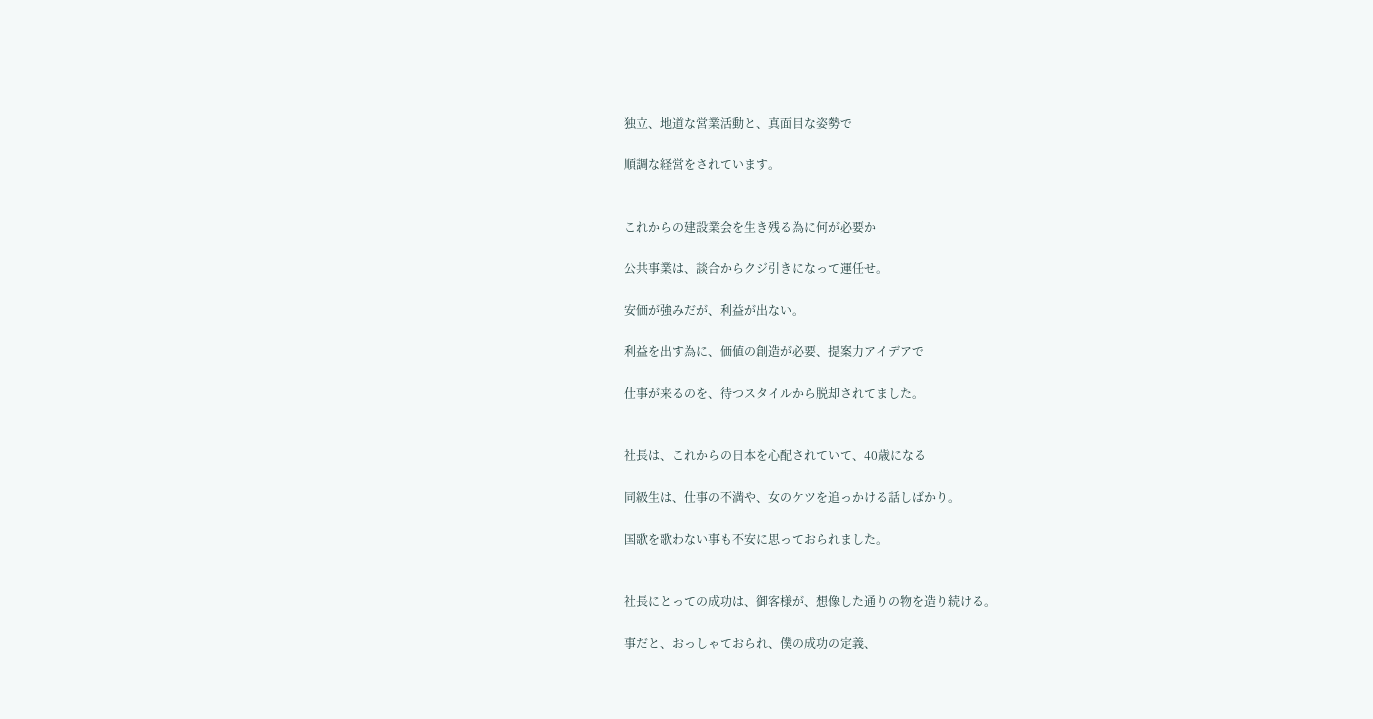独立、地道な営業活動と、真面目な姿勢で

順調な経営をされています。


これからの建設業会を生き残る為に何が必要か

公共事業は、談合からクジ引きになって運任せ。

安価が強みだが、利益が出ない。

利益を出す為に、価値の創造が必要、提案力アイデアで

仕事が来るのを、待つスタイルから脱却されてました。


社長は、これからの日本を心配されていて、40歳になる

同級生は、仕事の不満や、女のケツを追っかける話しばかり。

国歌を歌わない事も不安に思っておられました。


社長にとっての成功は、御客様が、想像した通りの物を造り続ける。

事だと、おっしゃておられ、僕の成功の定義、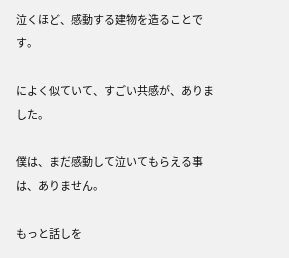泣くほど、感動する建物を造ることです。

によく似ていて、すごい共感が、ありました。

僕は、まだ感動して泣いてもらえる事は、ありません。

もっと話しを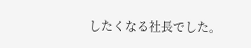したくなる社長でした。